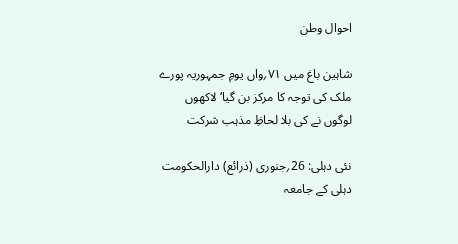احوال وطن

شاہین باغ میں ۷۱؍واں یومِ جمہوریہ پورے ملک کی توجہ کا مرکز بن گیا‘ لاکھوں لوگوں نے کی بلا لحاظِ مذہب شرکت

نئی دہلی: 26؍جنوری (ذرائع) دارالحکومت دہلی کے جامعہ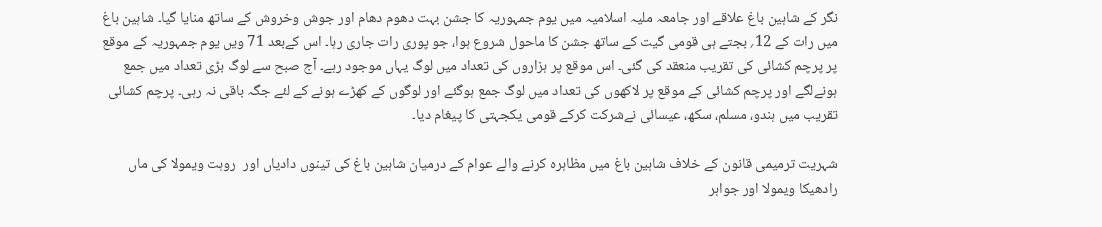نگر کے شاہین باغ علاقے اور جامعہ ملیہ اسلامیہ میں یوم جمہوریہ کا جشن بہت دھوم دھام اور جوش وخروش کے ساتھ منایا گیا۔ شاہین باغ میں رات کے 12؍ بجتے ہی قومی گیت کے ساتھ جشن کا ماحول شروع ہوا، جو پوری رات جاری رہا۔ اس کےبعد 71 ویں یوم جمہوریہ کے موقع پر پرچم کشائی کی تقریب منعقد کی گئی۔ اس موقع پر ہزاروں کی تعداد میں لوگ یہاں موجود رہے۔ آج صبح سے لوگ بڑی تعداد میں جمع ہونےلگے اور پرچم کشائی کے موقع پر لاکھوں کی تعداد میں لوگ جمع ہوگئے اور لوگوں کے کھڑے ہونے کے لئے جگہ باقی نہ رہی۔ پرچم کشائی تقریب میں ہندو، مسلم، سکھ، عیسائی نےشرکت کرکے قومی یکجہتی کا پیغام دیا۔

شہریت ترمیمی قانون کے خلاف شاہین باغ میں مظاہرہ کرنے والے عوام کے درمیان شاہین باغ کی تینوں دادیاں اور  روہت ویمولا کی ماں رادھیکا ویمولا اور جواہر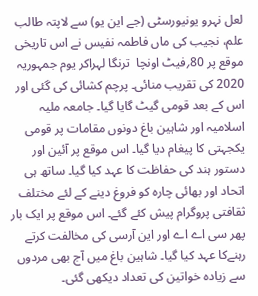لعل نہرو یونیورسٹی (جے این یو) سے لاپتہ طالب علم، نجیب کی ماں فاطمہ نفیس نے اس تاریخی موقع پر 80؍فیٹ اونچا  ترنگا لہراکر یوم جمہوریہ 2020 کی تقریب منائی۔ پرچم کشائی کی گئی اور اس کے بعد قومی گیٹ گایا گیا۔ جامعہ ملیہ اسلامیہ اور شاہین باغ دونوں مقامات پر قومی یکجہتی کا پیغام دیا گیا۔ اس موقع پر آئین اور دستور ہند کی حفاظت کا عہد کیا گیا۔ ساتھ ہی اتحاد اور بھائی چارہ کو فروغ دینے کے لئے مختلف ثقافتی پروگرام پیش کئے گئے۔ اس موقع پر ایک بار پھر سی اے اے اور این آرسی کی مخالفت کرتے رہنےکا عہد کیا گیا۔ شاہین باغ میں آج بھی مردوں سے زیادہ خواتین کی تعداد دیکھی گئی۔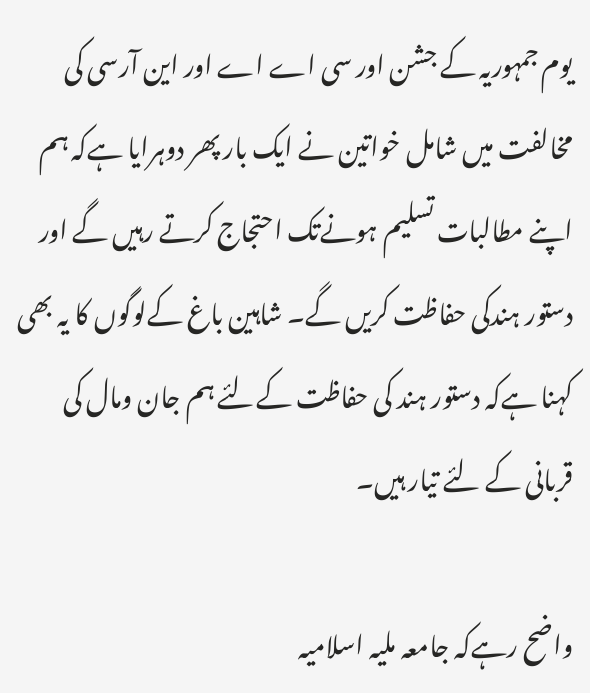یوم جمہوریہ کے جشن اور سی اے اے اور این آرسی کی مخالفت میں شامل خواتین نے ایک بار پھر دوہرایا ہےکہ ہم اپنے مطالبات تسلیم ہونےتک احتجاج کرتے رہیں گے اور دستور ہندکی حفاظت کریں گے۔ شاہین باغ کےلوگوں کا یہ بھی کہنا ہےکہ دستور ہند کی حفاظت کےلئے ہم جان ومال کی قربانی کے لئے تیار ہیں۔

واضح رہےکہ جامعہ ملیہ اسلامیہ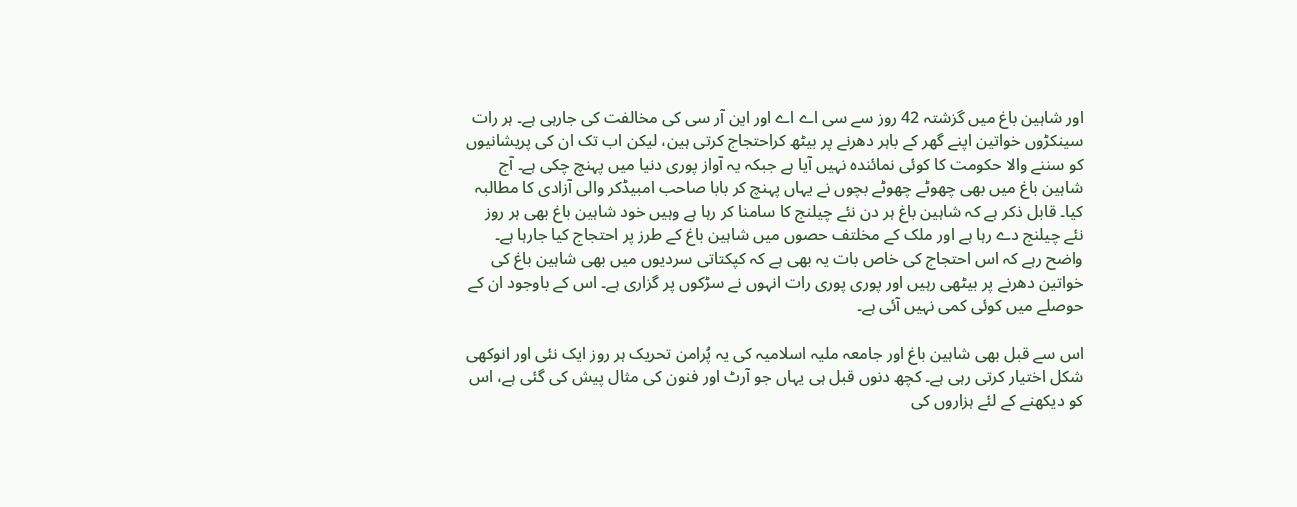اور شاہین باغ میں گزشتہ 42 روز سے سی اے اے اور این آر سی کی مخالفت کی جارہی ہے۔ ہر رات سینکڑوں خواتین اپنے گھر کے باہر دھرنے پر بیٹھ کراحتجاج کرتی ہین، لیکن اب تک ان کی پریشانیوں کو سننے والا حکومت کا کوئی نمائندہ نہیں آیا ہے جبکہ یہ آواز پوری دنیا میں پہنچ چکی ہے۔ آج شاہین باغ میں بھی چھوٹے چھوٹے بچوں نے یہاں پہنچ کر بابا صاحب امبیڈکر والی آزادی کا مطالبہ کیا۔ قابل ذکر ہے کہ شاہین باغ ہر دن نئے چیلنج کا سامنا کر رہا ہے وہیں خود شاہین باغ بھی ہر روز نئے چیلنج دے رہا ہے اور ملک کے مخلتف حصوں میں شاہین باغ کے طرز پر احتجاج کیا جارہا ہے۔ واضح رہے کہ اس احتجاج کی خاص بات یہ بھی ہے کہ کپکتاتی سردیوں میں بھی شاہین باغ کی خواتین دھرنے پر بیٹھی رہیں اور پوری پوری رات انہوں نے سڑکوں پر گزاری ہے۔ اس کے باوجود ان کے حوصلے میں کوئی کمی نہیں آئی ہے۔

اس سے قبل بھی شاہین باغ اور جامعہ ملیہ اسلامیہ کی یہ پُرامن تحریک ہر روز ایک نئی اور انوکھی شکل اختیار کرتی رہی ہے۔ کچھ دنوں قبل ہی یہاں جو آرٹ اور فنون کی مثال پیش کی گئی ہے، اس کو دیکھنے کے لئے ہزاروں کی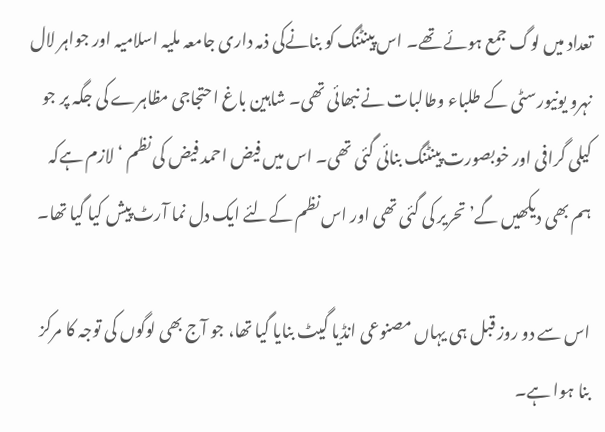تعداد میں لوگ جمع ہوئے تھے۔ اس پینٹنگ کو بنانےکی ذمہ داری جامعہ ملیہ اسلامیہ اور جواہر لال نہرو یونیورسٹی کے طلباء وطالبات نے نبھائی تھی۔ شاہین باغ احتجاجی مظاہرے کی جگہ پر جو کیلی گرافی اور خوبصورت پینٹنگ بنائی گئی تھی۔ اس میں فیض احمد فیض کی نظم ‘لازم ہےکہ ہم بھی دیکھیں گے’ تحریر کی گئی تھی اور اس نظم کےلئے ایک دل نما آرٹ پیش کیا گیا تھا۔

اس سے دو روز قبل ہی یہاں مصنوعی انڈیا گیٹ بنایا گیا تھا، جو آج بھی لوگوں کی توجہ کا مرکز بنا ہوا ہے۔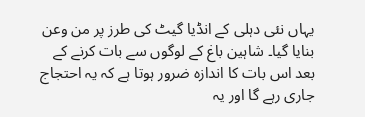یہاں نئی دہلی کے انڈیا گیٹ کی طرز پر من وعن بنایا گیا۔ شاہین باغ کے لوگوں سے بات کرنے کے بعد اس بات کا اندازہ ضرور ہوتا ہے کہ یہ احتجاج جاری رہے گا اور یہ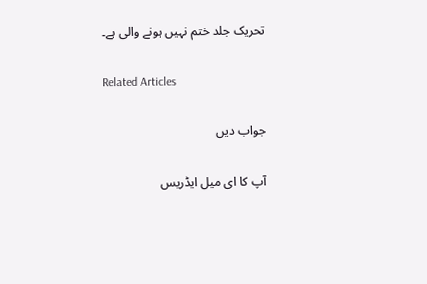تحریک جلد ختم نہیں ہونے والی ہے۔

Related Articles

جواب دیں

آپ کا ای میل ایڈریس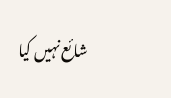شائع نہیں کیا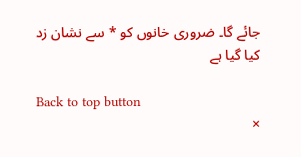جائے گا۔ ضروری خانوں کو * سے نشان زد کیا گیا ہے

Back to top button
×